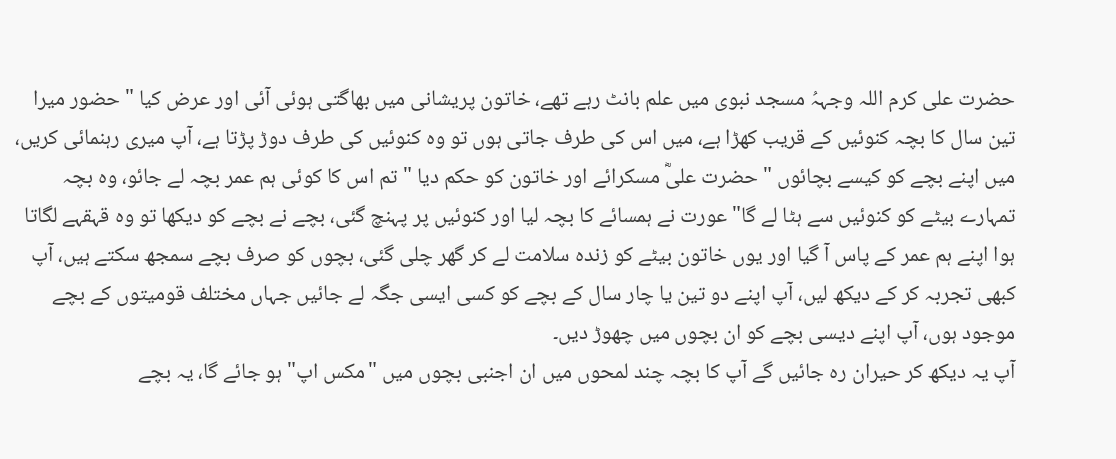حضرت علی کرم اللہ وجہہُ مسجد نبوی میں علم بانٹ رہے تھے، خاتون پریشانی میں بھاگتی ہوئی آئی اور عرض کیا " حضور میرا تین سال کا بچہ کنوئیں کے قریب کھڑا ہے، میں اس کی طرف جاتی ہوں تو وہ کنوئیں کی طرف دوڑ پڑتا ہے، آپ میری رہنمائی کریں، میں اپنے بچے کو کیسے بچائوں " حضرت علیؓ مسکرائے اور خاتون کو حکم دیا " تم اس کا کوئی ہم عمر بچہ لے جائو، وہ بچہ تمہارے بیٹے کو کنوئیں سے ہٹا لے گا" عورت نے ہمسائے کا بچہ لیا اور کنوئیں پر پہنچ گئی، بچے نے بچے کو دیکھا تو وہ قہقہے لگاتا ہوا اپنے ہم عمر کے پاس آ گیا اور یوں خاتون بیٹے کو زندہ سلامت لے کر گھر چلی گئی، بچوں کو صرف بچے سمجھ سکتے ہیں، آپ کبھی تجربہ کر کے دیکھ لیں، آپ اپنے دو تین یا چار سال کے بچے کو کسی ایسی جگہ لے جائیں جہاں مختلف قومیتوں کے بچے موجود ہوں، آپ اپنے دیسی بچے کو ان بچوں میں چھوڑ دیں۔
آپ یہ دیکھ کر حیران رہ جائیں گے آپ کا بچہ چند لمحوں میں ان اجنبی بچوں میں "مکس اپ" ہو جائے گا، یہ بچے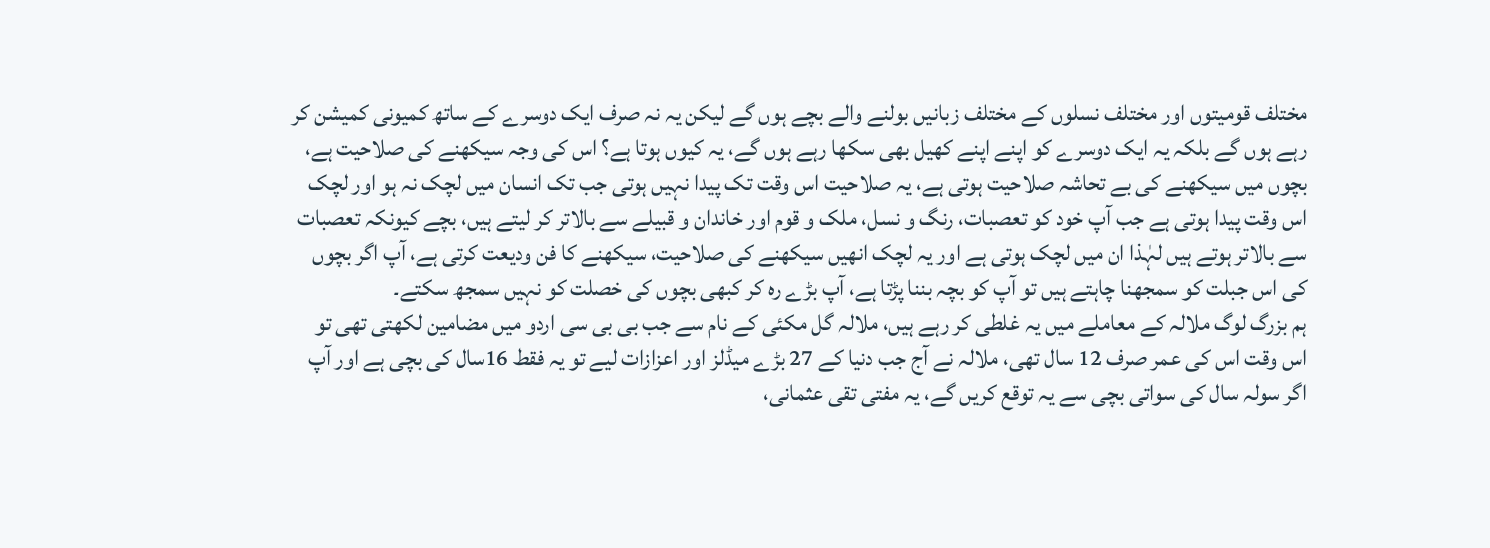مختلف قومیتوں اور مختلف نسلوں کے مختلف زبانیں بولنے والے بچے ہوں گے لیکن یہ نہ صرف ایک دوسرے کے ساتھ کمیونی کمیشن کر رہے ہوں گے بلکہ یہ ایک دوسرے کو اپنے اپنے کھیل بھی سکھا رہے ہوں گے، یہ کیوں ہوتا ہے؟ اس کی وجہ سیکھنے کی صلاحیت ہے، بچوں میں سیکھنے کی بے تحاشہ صلاحیت ہوتی ہے، یہ صلاحیت اس وقت تک پیدا نہیں ہوتی جب تک انسان میں لچک نہ ہو اور لچک اس وقت پیدا ہوتی ہے جب آپ خود کو تعصبات، رنگ و نسل، ملک و قوم اور خاندان و قبیلے سے بالاتر کر لیتے ہیں، بچے کیونکہ تعصبات سے بالاتر ہوتے ہیں لہٰذا ان میں لچک ہوتی ہے اور یہ لچک انھیں سیکھنے کی صلاحیت، سیکھنے کا فن ودیعت کرتی ہے، آپ اگر بچوں کی اس جبلت کو سمجھنا چاہتے ہیں تو آپ کو بچہ بننا پڑتا ہے، آپ بڑے رہ کر کبھی بچوں کی خصلت کو نہیں سمجھ سکتے۔
ہم بزرگ لوگ ملالہ کے معاملے میں یہ غلطی کر رہے ہیں، ملالہ گل مکئی کے نام سے جب بی بی سی اردو میں مضامین لکھتی تھی تو اس وقت اس کی عمر صرف 12 سال تھی، ملالہ نے آج جب دنیا کے 27 بڑے میڈلز اور اعزازات لیے تو یہ فقط 16سال کی بچی ہے اور آپ اگر سولہ سال کی سواتی بچی سے یہ توقع کریں گے، یہ مفتی تقی عثمانی،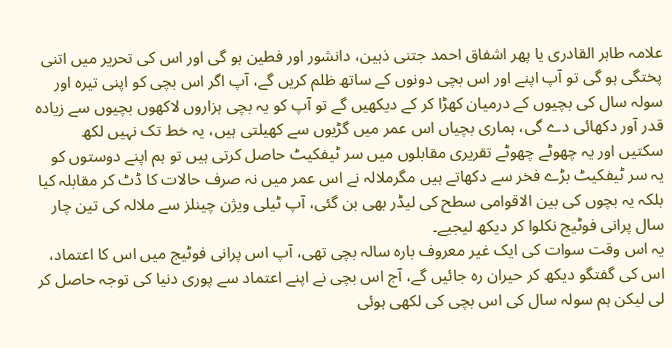علامہ طاہر القادری یا پھر اشفاق احمد جتنی ذہین، دانشور اور فطین ہو گی اور اس کی تحریر میں اتنی پختگی ہو گی تو آپ اپنے اور اس بچی دونوں کے ساتھ ظلم کریں گے، آپ اگر اس بچی کو اپنی تیرہ اور سولہ سال کی بچیوں کے درمیان کھڑا کر کے دیکھیں گے تو آپ کو یہ بچی ہزاروں لاکھوں بچیوں سے زیادہ قدر آور دکھائی دے گی، ہماری بچیاں اس عمر میں گڑیوں سے کھیلتی ہیں، یہ خط تک نہیں لکھ سکتیں اور یہ چھوٹے چھوٹے تقریری مقابلوں میں سر ٹیفکیٹ حاصل کرتی ہیں تو ہم اپنے دوستوں کو یہ سر ٹیفکیٹ بڑے فخر سے دکھاتے ہیں مگرملالہ نے اس عمر میں نہ صرف حالات کا ڈٹ کر مقابلہ کیا بلکہ یہ بچوں کی بین الاقوامی سطح کی لیڈر بھی بن گئی، آپ ٹیلی ویژن چینلز سے ملالہ کی تین چار سال پرانی فوٹیج نکلوا کر دیکھ لیجیے۔
یہ اس وقت سوات کی ایک غیر معروف بارہ سالہ بچی تھی، آپ اس پرانی فوٹیج میں اس کا اعتماد، اس کی گفتگو دیکھ کر حیران رہ جائیں گے، آج اس بچی نے اپنے اعتماد سے پوری دنیا کی توجہ حاصل کر لی لیکن ہم سولہ سال کی اس بچی کی لکھی ہوئی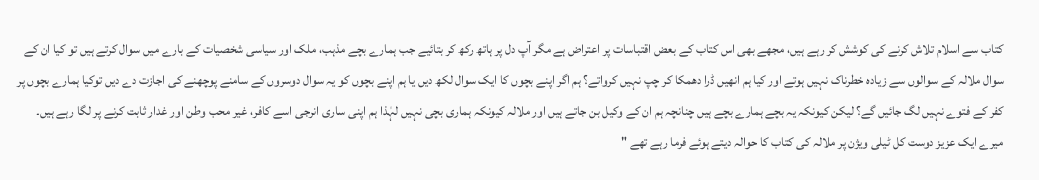کتاب سے اسلام تلاش کرنے کی کوشش کر رہے ہیں، مجھے بھی اس کتاب کے بعض اقتباسات پر اعتراض ہے مگر آپ دل پر ہاتھ رکھ کر بتائیے جب ہمارے بچے مذہب، ملک اور سیاسی شخصیات کے بارے میں سوال کرتے ہیں تو کیا ان کے سوال ملالہ کے سوالوں سے زیادہ خطرناک نہیں ہوتے اور کیا ہم انھیں ڈرا دھمکا کر چپ نہیں کرواتے؟ ہم اگر اپنے بچوں کا ایک سوال لکھ دیں یا ہم اپنے بچوں کو یہ سوال دوسروں کے سامنے پوچھنے کی اجازت دے دیں توکیا ہمارے بچوں پر کفر کے فتوے نہیں لگ جائیں گے؟ لیکن کیونکہ یہ بچے ہمارے بچے ہیں چنانچہ ہم ان کے وکیل بن جاتے ہیں اور ملالہ کیونکہ ہماری بچی نہیں لہٰذا ہم اپنی ساری انرجی اسے کافر، غیر محب وطن اور غدار ثابت کرنے پر لگا رہے ہیں۔
میرے ایک عزیز دوست کل ٹیلی ویژن پر ملالہ کی کتاب کا حوالہ دیتے ہوئے فرما رہے تھے "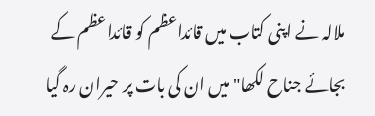ملالہ نے اپنی کتاب میں قائداعظم کو قائداعظم کے بجائے جناح لکھا" میں ان کی بات پر حیران رہ گیا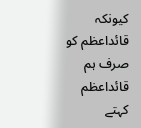کیونکہ قائداعظم کو صرف ہم قائداعظم کہتے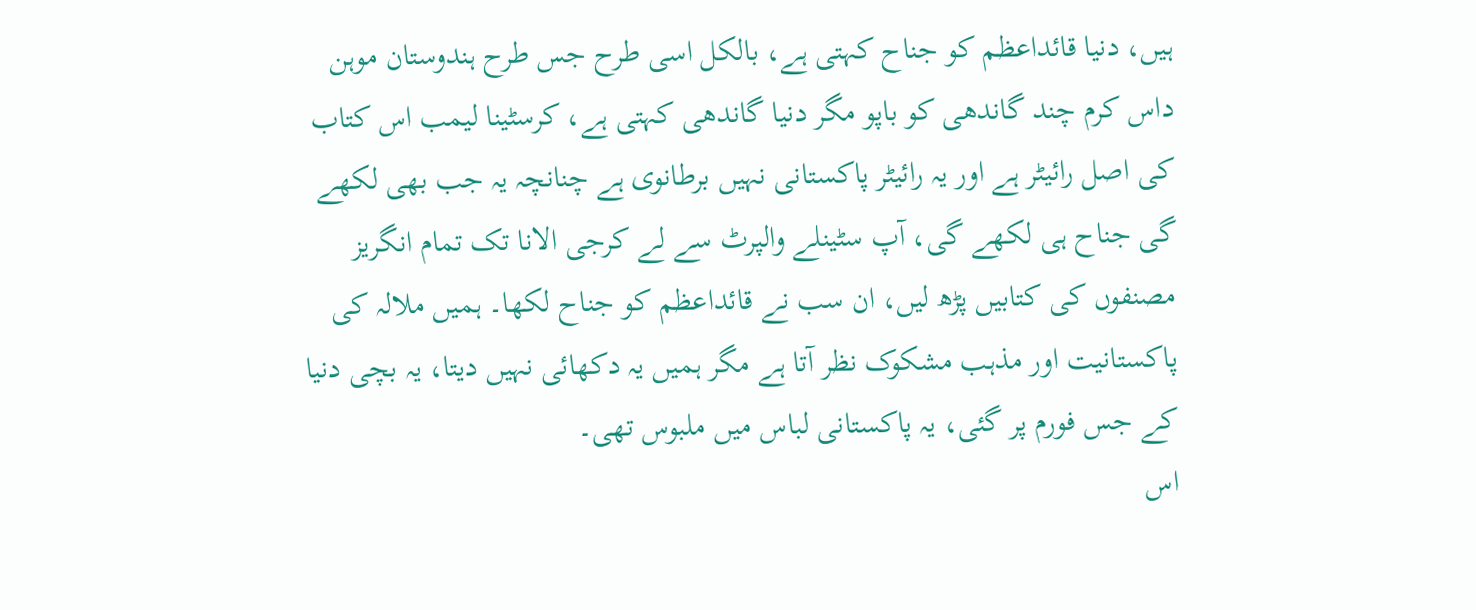ہیں، دنیا قائداعظم کو جناح کہتی ہے، بالکل اسی طرح جس طرح ہندوستان موہن داس کرم چند گاندھی کو باپو مگر دنیا گاندھی کہتی ہے، کرسٹینا لیمب اس کتاب کی اصل رائیٹر ہے اور یہ رائیٹر پاکستانی نہیں برطانوی ہے چنانچہ یہ جب بھی لکھے گی جناح ہی لکھے گی، آپ سٹینلے والپرٹ سے لے کرجی الانا تک تمام انگریز مصنفوں کی کتابیں پڑھ لیں، ان سب نے قائداعظم کو جناح لکھا۔ ہمیں ملالہ کی پاکستانیت اور مذہب مشکوک نظر آتا ہے مگر ہمیں یہ دکھائی نہیں دیتا، یہ بچی دنیا کے جس فورم پر گئی، یہ پاکستانی لباس میں ملبوس تھی۔
اس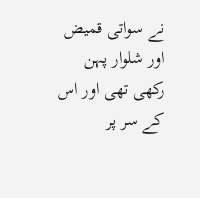نے سواتی قمیض اور شلوار پہن رکھی تھی اور اس کے سر پر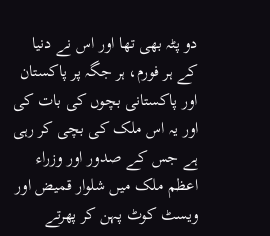دو پٹہ بھی تھا اور اس نے دنیا کے ہر فورم، ہر جگہ پر پاکستان اور پاکستانی بچوں کی بات کی اور یہ اس ملک کی بچی کر رہی ہے جس کے صدور اور وزراء اعظم ملک میں شلوار قمیض اور ویسٹ کوٹ پہن کر پھرتے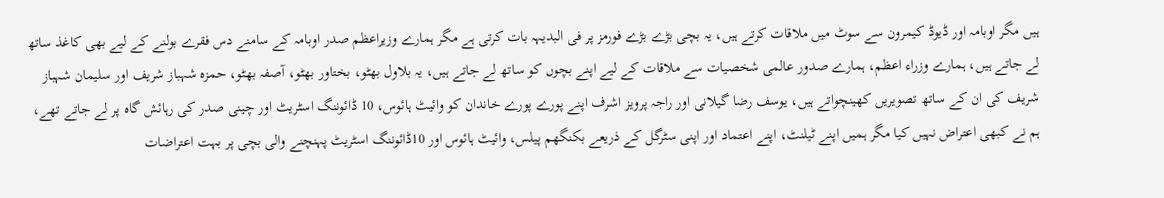ہیں مگر اوبامہ اور ڈیوڈ کیمرون سے سوٹ میں ملاقات کرتے ہیں، یہ بچی بڑے بڑے فورمز پر فی البدیہہ بات کرتی ہے مگر ہمارے وزیراعظم صدر اوبامہ کے سامنے دس فقرے بولنے کے لیے بھی کاغذ ساتھ لے جاتے ہیں، ہمارے وزراء اعظم، ہمارے صدور عالمی شخصیات سے ملاقات کے لیے اپنے بچوں کو ساتھ لے جاتے ہیں، یہ بلاول بھٹو، بختاور بھٹو، آصفہ بھٹو، حمزہ شہباز شریف اور سلیمان شہباز شریف کی ان کے ساتھ تصویریں کھینچواتے ہیں، یوسف رضا گیلانی اور راجہ پرویز اشرف اپنے پورے پورے خاندان کو وائیٹ ہائوس، 10 ڈائوننگ اسٹریٹ اور چینی صدر کی رہائش گاہ پر لے جاتے تھے، ہم نے کبھی اعتراض نہیں کیا مگر ہمیں اپنے ٹیلنٹ، اپنے اعتماد اور اپنی سٹرگل کے ذریعے بکنگھم پیلس، وائیٹ ہائوس اور 10ڈائوننگ اسٹریٹ پہنچنے والی بچی پر بہت اعتراضات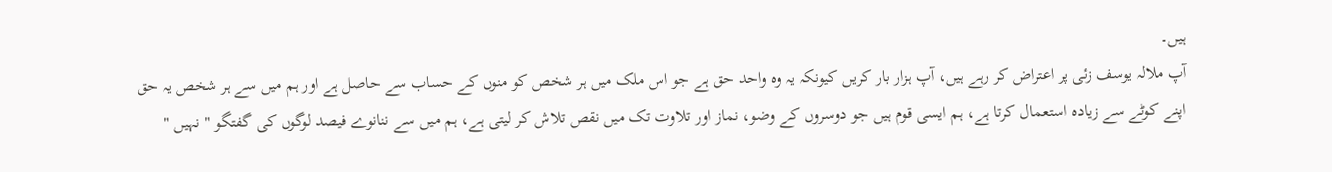ہیں۔
آپ ملالہ یوسف زئی پر اعتراض کر رہے ہیں، آپ ہزار بار کریں کیونکہ یہ وہ واحد حق ہے جو اس ملک میں ہر شخص کو منوں کے حساب سے حاصل ہے اور ہم میں سے ہر شخص یہ حق اپنے کوٹے سے زیادہ استعمال کرتا ہے، ہم ایسی قوم ہیں جو دوسروں کے وضو، نماز اور تلاوت تک میں نقص تلاش کر لیتی ہے، ہم میں سے ننانوے فیصد لوگوں کی گفتگو " نہیں "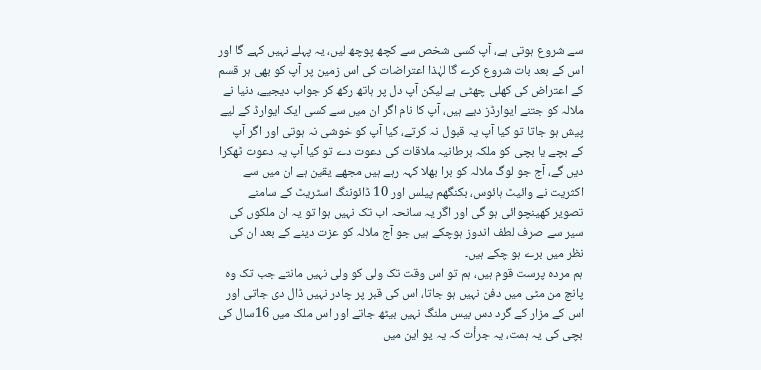سے شروع ہوتی ہے، آپ کسی شخص سے کچھ پوچھ لیں، یہ پہلے نہیں کہے گا اور اس کے بعد بات شروع کرے گا لہٰذا اعتراضات کی اس زمین پر آپ کو بھی ہر قسم کے اعتراض کی کھلی چھٹی ہے لیکن آپ دل پر ہاتھ رکھ کر جواب دیجیے، دنیا نے ملالہ کو جتنے ایوارڈز دیے ہیں، آپ کا نام اگر ان میں سے کسی ایک ایوارڈ کے لیے پیش ہو جاتا تو کیا آپ یہ قبول نہ کرتے، کیا آپ کو خوشی نہ ہوتی اور اگر آپ کے بچے یا بچی کو ملکہ برطانیہ ملاقات کی دعوت دے تو کیا آپ یہ دعوت ٹھکرا دیں گے، آج جو لوگ ملالہ کو برا بھلا کہہ رہے ہیں مجھے یقین ہے ان میں سے اکثریت نے وائیٹ ہائوس، بکنگھم پیلس اور 10 ڈائوننگ اسٹریٹ کے سامنے تصویر کھینچوائی ہو گی اور اگر یہ سانحہ اب تک نہیں ہوا تو یہ ان ملکوں کی سیر سے صرف لطف اندوز ہوچکے ہیں جو آج ملالہ کو عزت دینے کے بعد ان کی نظر میں برے ہو چکے ہیں۔
ہم مردہ پرست قوم ہیں، ہم تو اس وقت تک ولی کو ولی نہیں مانتے جب تک وہ پانچ من مٹی میں دفن نہیں ہو جاتا، اس کی قبر پر چادر نہیں ڈال دی جاتی اور اس کے مزار کے گرد دس بیس ملنگ نہیں بیٹھ جاتے اور اس ملک میں 16سال کی بچی کی یہ ہمت، یہ جرأت کہ یہ یو این میں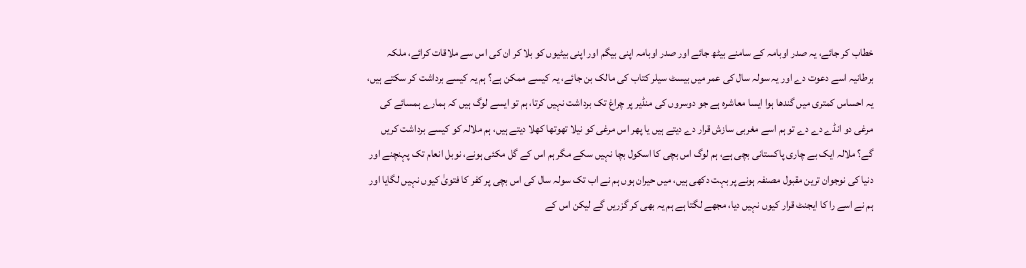خطاب کر جائے، یہ صدر اوبامہ کے سامنے بیٹھ جائے اور صدر اوبامہ اپنی بیگم اور اپنی بیٹیوں کو بلا کر ان کی اس سے ملاقات کرائے، ملکہ برطانیہ اسے دعوت دے اور یہ سولہ سال کی عمر میں بیسٹ سیلر کتاب کی مالک بن جائے، یہ کیسے ممکن ہے؟ ہم یہ کیسے برداشت کر سکتے ہیں، یہ احساس کمتری میں گندھا ہوا ایسا معاشرہ ہے جو دوسروں کی منڈیر پر چراغ تک برداشت نہیں کرتا، ہم تو ایسے لوگ ہیں کہ ہمارے ہمسائے کی مرغی دو انڈے دے دے تو ہم اسے مغربی سازش قرار دے دیتے ہیں یا پھر اس مرغی کو نیلا تھوتھا کھلا دیتے ہیں، ہم ملالہ کو کیسے برداشت کریں گے؟ ملالہ ایک بے چاری پاکستانی بچی ہے، ہم لوگ اس بچی کا اسکول بچا نہیں سکے مگر ہم اس کے گل مکئی ہونے، نوبل انعام تک پہنچنے اور دنیا کی نوجوان ترین مقبول مصنفہ ہونے پر بہت دکھی ہیں، میں حیران ہوں ہم نے اب تک سولہ سال کی اس بچی پر کفر کا فتویٰ کیوں نہیں لگایا اور ہم نے اسے را کا ایجنٹ قرار کیوں نہیں دیا، مجھے لگتا ہے ہم یہ بھی کر گزریں گے لیکن اس کے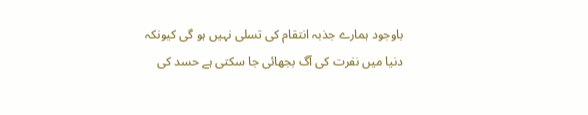باوجود ہمارے جذبہ انتقام کی تسلی نہیں ہو گی کیونکہ دنیا میں نفرت کی آگ بجھائی جا سکتی ہے حسد کی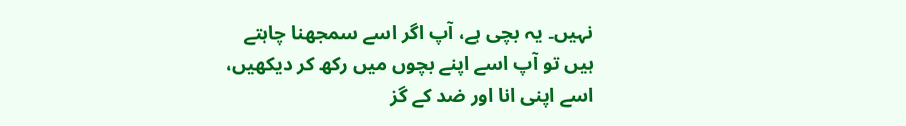نہیں۔ یہ بچی ہے، آپ اگر اسے سمجھنا چاہتے ہیں تو آپ اسے اپنے بچوں میں رکھ کر دیکھیں، اسے اپنی انا اور ضد کے گز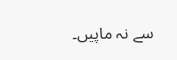سے نہ ماپیں۔